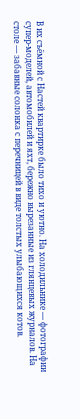В их съёмной с Настей квартирке было тихо и уютно. На холодильнике — фотографии супер-моделей, автомобилей и яхт, бережно вырезанные из глянцевых журналов. На столе — забавные солонка с перечницей в виде толстых улыбающихся котов.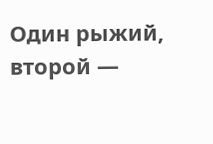Один рыжий, второй —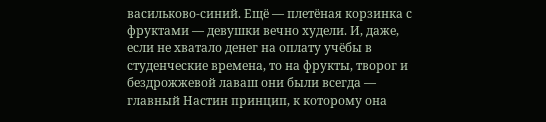васильково-синий. Ещё — плетёная корзинка с фруктами — девушки вечно худели. И, даже, если не хватало денег на оплату учёбы в студенческие времена, то на фрукты, творог и бездрожжевой лаваш они были всегда — главный Настин принцип, к которому она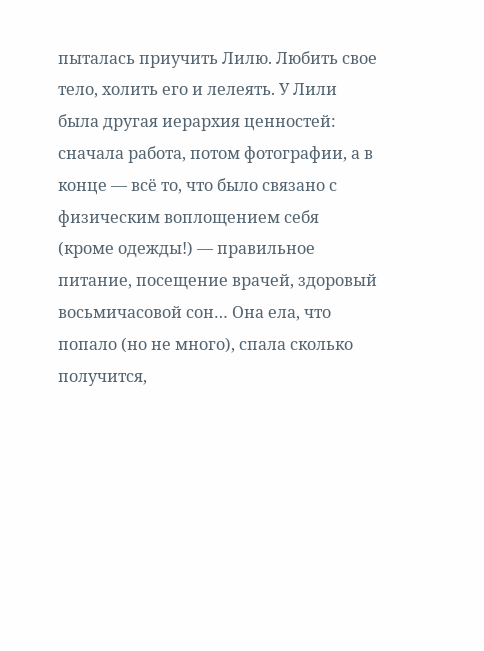пыталась приучить Лилю. Любить свое тело, холить его и лелеять. У Лили была другая иерархия ценностей: сначала работа, потом фотографии, а в конце — всё то, что было связано с физическим воплощением себя (кроме одежды!) — правильное питание, посещение врачей, здоровый восьмичасовой сон… Она ела, что попало (но не много), спала сколько получится,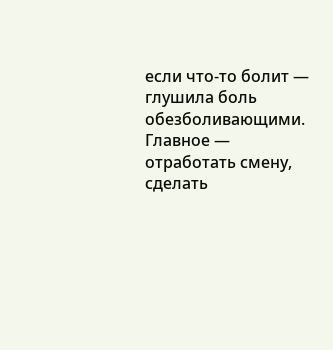если что-то болит — глушила боль обезболивающими. Главное — отработать смену, сделать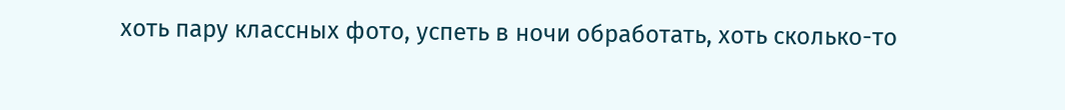хоть пару классных фото, успеть в ночи обработать, хоть сколько-то